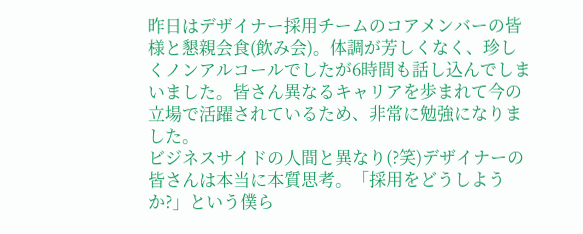昨日はデザイナー採用チームのコアメンバーの皆様と懇親会食(飲み会)。体調が芳しくなく、珍しくノンアルコールでしたが6時間も話し込んでしまいました。皆さん異なるキャリアを歩まれて今の立場で活躍されているため、非常に勉強になりました。
ビジネスサイドの人間と異なり(?笑)デザイナーの皆さんは本当に本質思考。「採用をどうしようか?」という僕ら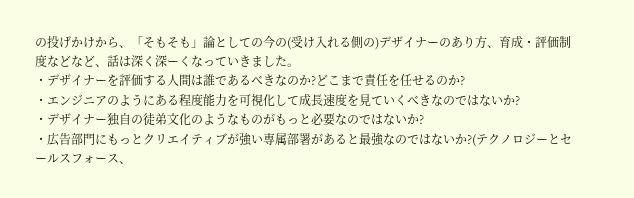の投げかけから、「そもそも」論としての今の(受け入れる側の)デザイナーのあり方、育成・評価制度などなど、話は深く深ーくなっていきました。
・デザイナーを評価する人間は誰であるべきなのか?どこまで責任を任せるのか?
・エンジニアのようにある程度能力を可視化して成長速度を見ていくべきなのではないか?
・デザイナー独自の徒弟文化のようなものがもっと必要なのではないか?
・広告部門にもっとクリエイティブが強い専属部署があると最強なのではないか?(テクノロジーとセールスフォース、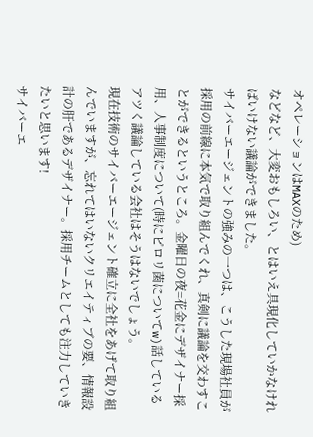オペレーションはMAXのため)
などなど、大変おもしろい、とはいえ具現化していかなければいけない議論ができました。
サイバーエージェントの強みの一つは、こうした現場社員が採用の前線に本気で取り組んでくれ、真剣に議論を交わすことができるというところ。金曜日の夜=花金にデザイナー採用、人事制度について(時にピロリ菌についてw)話しているアツく議論している会社はそうはないでしょう。
現在技術のサイバーエージェント確立に全社をあげて取り組んでいますが、忘れてはいないクリエイティブの要、情報設計の肝であるデザイナー。採用チームとしても注力していきたいと思います!
サイバーエ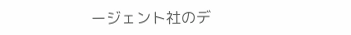ージェント社のデ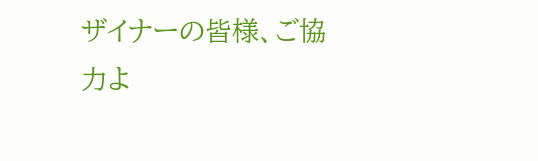ザイナーの皆様、ご協力よ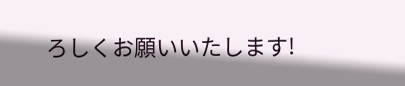ろしくお願いいたします!